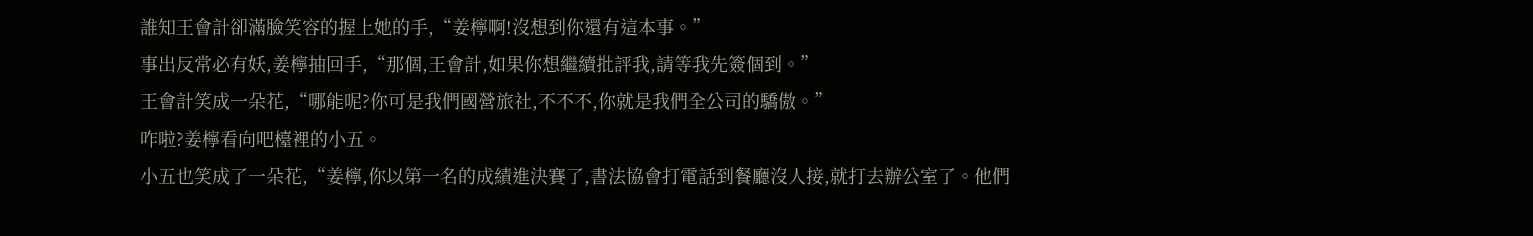誰知王會計卻滿臉笑容的握上她的手,“姜檸啊!沒想到你還有這本事。”
事出反常必有妖,姜檸抽回手,“那個,王會計,如果你想繼續批評我,請等我先簽個到。”
王會計笑成一朵花,“哪能呢?你可是我們國營旅社,不不不,你就是我們全公司的驕傲。”
咋啦?姜檸看向吧檯裡的小五。
小五也笑成了一朵花,“姜檸,你以第一名的成績進決賽了,書法協會打電話到餐廳沒人接,就打去辦公室了。他們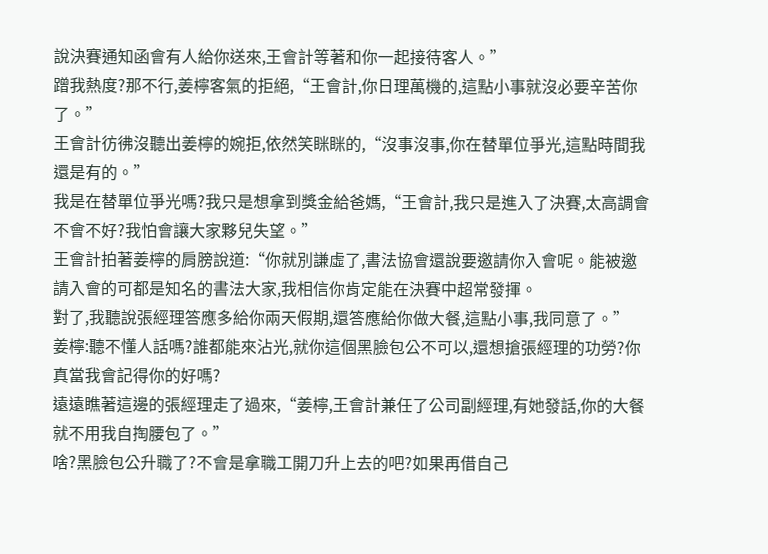說決賽通知函會有人給你送來,王會計等著和你一起接待客人。”
蹭我熱度?那不行,姜檸客氣的拒絕,“王會計,你日理萬機的,這點小事就沒必要辛苦你了。”
王會計彷彿沒聽出姜檸的婉拒,依然笑眯眯的,“沒事沒事,你在替單位爭光,這點時間我還是有的。”
我是在替單位爭光嗎?我只是想拿到獎金給爸媽,“王會計,我只是進入了決賽,太高調會不會不好?我怕會讓大家夥兒失望。”
王會計拍著姜檸的肩膀說道:“你就別謙虛了,書法協會還說要邀請你入會呢。能被邀請入會的可都是知名的書法大家,我相信你肯定能在決賽中超常發揮。
對了,我聽說張經理答應多給你兩天假期,還答應給你做大餐,這點小事,我同意了。”
姜檸:聽不懂人話嗎?誰都能來沾光,就你這個黑臉包公不可以,還想搶張經理的功勞?你真當我會記得你的好嗎?
遠遠瞧著這邊的張經理走了過來,“姜檸,王會計兼任了公司副經理,有她發話,你的大餐就不用我自掏腰包了。”
啥?黑臉包公升職了?不會是拿職工開刀升上去的吧?如果再借自己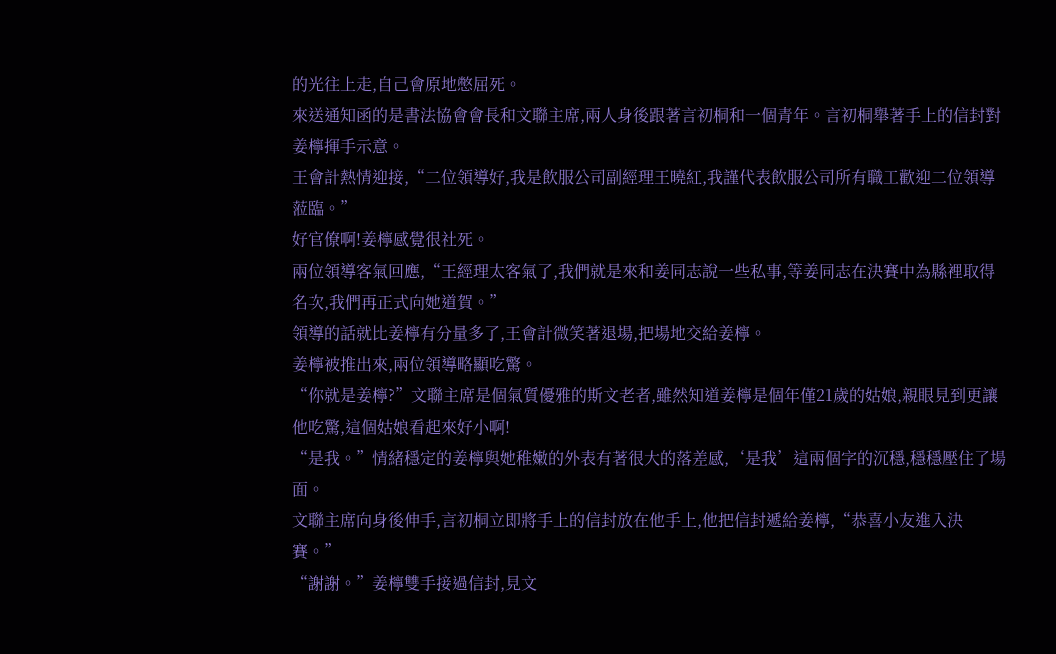的光往上走,自己會原地憋屈死。
來送通知函的是書法協會會長和文聯主席,兩人身後跟著言初桐和一個青年。言初桐舉著手上的信封對姜檸揮手示意。
王會計熱情迎接,“二位領導好,我是飲服公司副經理王曉紅,我謹代表飲服公司所有職工歡迎二位領導蒞臨。”
好官僚啊!姜檸感覺很社死。
兩位領導客氣回應,“王經理太客氣了,我們就是來和姜同志說一些私事,等姜同志在決賽中為縣裡取得名次,我們再正式向她道賀。”
領導的話就比姜檸有分量多了,王會計微笑著退場,把場地交給姜檸。
姜檸被推出來,兩位領導略顯吃驚。
“你就是姜檸?”文聯主席是個氣質優雅的斯文老者,雖然知道姜檸是個年僅21歲的姑娘,親眼見到更讓他吃驚,這個姑娘看起來好小啊!
“是我。”情緒穩定的姜檸與她稚嫩的外表有著很大的落差感,‘是我’這兩個字的沉穩,穩穩壓住了場面。
文聯主席向身後伸手,言初桐立即將手上的信封放在他手上,他把信封遞給姜檸,“恭喜小友進入決賽。”
“謝謝。”姜檸雙手接過信封,見文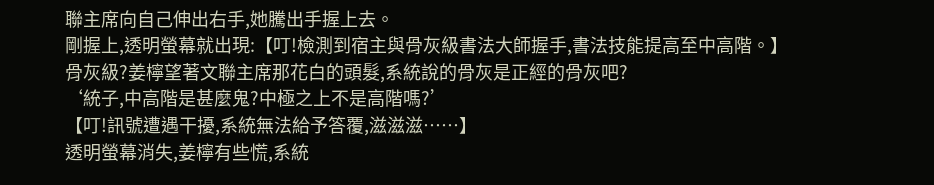聯主席向自己伸出右手,她騰出手握上去。
剛握上,透明螢幕就出現:【叮!檢測到宿主與骨灰級書法大師握手,書法技能提高至中高階。】
骨灰級?姜檸望著文聯主席那花白的頭髮,系統說的骨灰是正經的骨灰吧?
‘統子,中高階是甚麼鬼?中極之上不是高階嗎?’
【叮!訊號遭遇干擾,系統無法給予答覆,滋滋滋……】
透明螢幕消失,姜檸有些慌,系統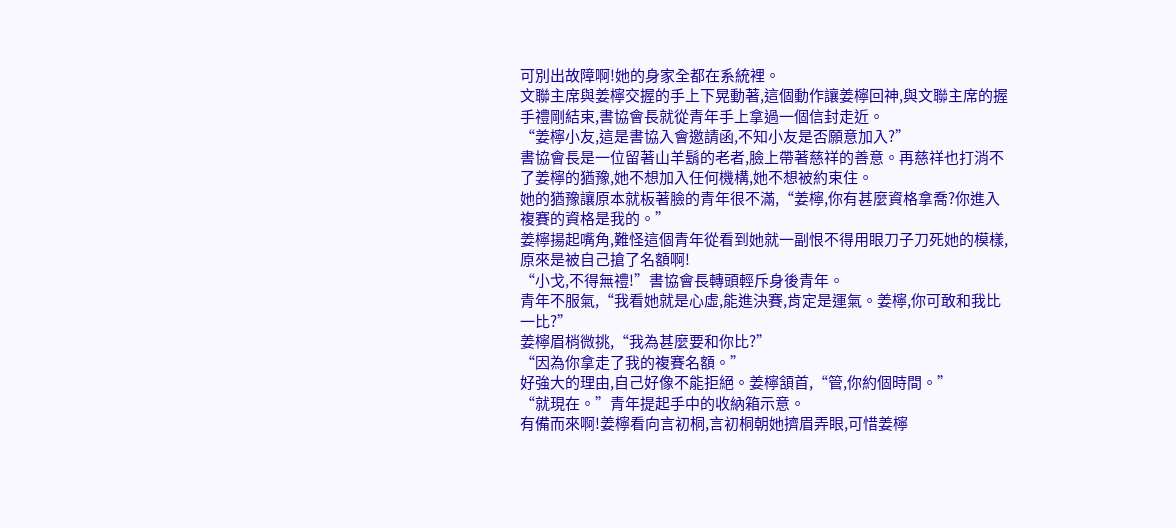可別出故障啊!她的身家全都在系統裡。
文聯主席與姜檸交握的手上下晃動著,這個動作讓姜檸回神,與文聯主席的握手禮剛結束,書協會長就從青年手上拿過一個信封走近。
“姜檸小友,這是書協入會邀請函,不知小友是否願意加入?”
書協會長是一位留著山羊鬍的老者,臉上帶著慈祥的善意。再慈祥也打消不了姜檸的猶豫,她不想加入任何機構,她不想被約束住。
她的猶豫讓原本就板著臉的青年很不滿,“姜檸,你有甚麼資格拿喬?你進入複賽的資格是我的。”
姜檸揚起嘴角,難怪這個青年從看到她就一副恨不得用眼刀子刀死她的模樣,原來是被自己搶了名額啊!
“小戈,不得無禮!”書協會長轉頭輕斥身後青年。
青年不服氣,“我看她就是心虛,能進決賽,肯定是運氣。姜檸,你可敢和我比一比?”
姜檸眉梢微挑,“我為甚麼要和你比?”
“因為你拿走了我的複賽名額。”
好強大的理由,自己好像不能拒絕。姜檸頷首,“管,你約個時間。”
“就現在。”青年提起手中的收納箱示意。
有備而來啊!姜檸看向言初桐,言初桐朝她擠眉弄眼,可惜姜檸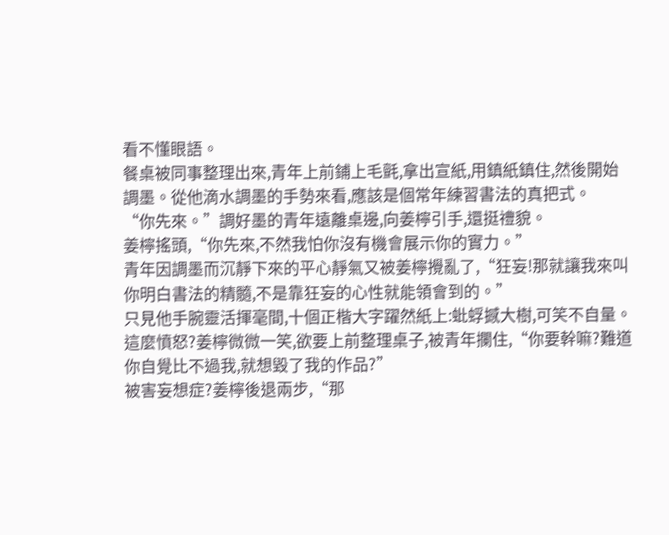看不懂眼語。
餐桌被同事整理出來,青年上前鋪上毛氈,拿出宣紙,用鎮紙鎮住,然後開始調墨。從他滴水調墨的手勢來看,應該是個常年練習書法的真把式。
“你先來。”調好墨的青年遠離桌邊,向姜檸引手,還挺禮貌。
姜檸搖頭,“你先來,不然我怕你沒有機會展示你的實力。”
青年因調墨而沉靜下來的平心靜氣又被姜檸攪亂了,“狂妄!那就讓我來叫你明白書法的精髓,不是靠狂妄的心性就能領會到的。”
只見他手腕靈活揮毫間,十個正楷大字躍然紙上:蚍蜉撼大樹,可笑不自量。
這麼憤怒?姜檸微微一笑,欲要上前整理桌子,被青年攔住,“你要幹嘛?難道你自覺比不過我,就想毀了我的作品?”
被害妄想症?姜檸後退兩步,“那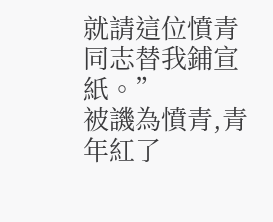就請這位憤青同志替我鋪宣紙。”
被譏為憤青,青年紅了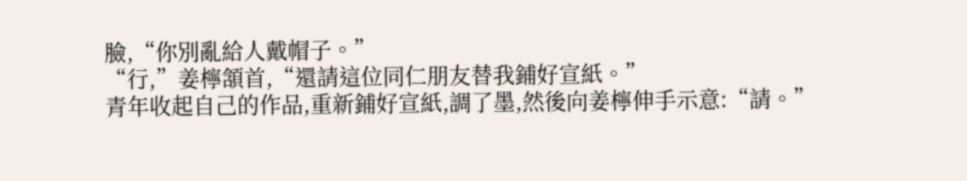臉,“你別亂給人戴帽子。”
“行,”姜檸頷首,“還請這位同仁朋友替我鋪好宣紙。”
青年收起自己的作品,重新鋪好宣紙,調了墨,然後向姜檸伸手示意:“請。”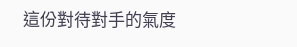這份對待對手的氣度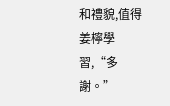和禮貌,值得姜檸學習,“多謝。”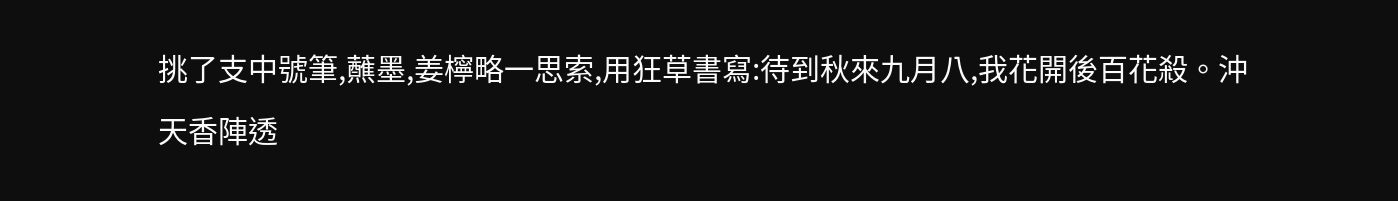挑了支中號筆,蘸墨,姜檸略一思索,用狂草書寫:待到秋來九月八,我花開後百花殺。沖天香陣透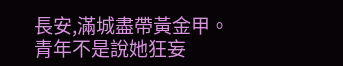長安,滿城盡帶黃金甲。
青年不是說她狂妄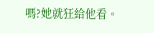嗎?她就狂給他看。